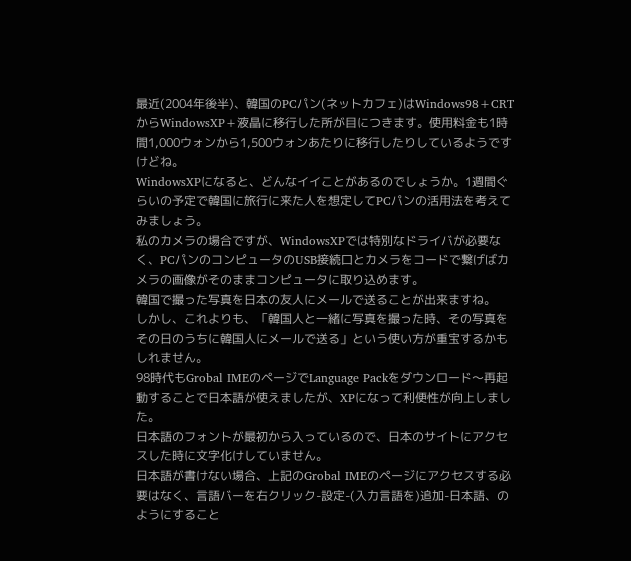最近(2004年後半)、韓国のPCパン(ネットカフェ)はWindows98+CRTからWindowsXP+液晶に移行した所が目につきます。使用料金も1時間1,000ウォンから1,500ウォンあたりに移行したりしているようですけどね。
WindowsXPになると、どんなイイことがあるのでしょうか。1週間ぐらいの予定で韓国に旅行に来た人を想定してPCパンの活用法を考えてみましょう。
私のカメラの場合ですが、WindowsXPでは特別なドライバが必要なく、PCパンのコンピュータのUSB接続口とカメラをコードで繋げばカメラの画像がそのままコンピュータに取り込めます。
韓国で撮った写真を日本の友人にメールで送ることが出来ますね。
しかし、これよりも、「韓国人と一緒に写真を撮った時、その写真をその日のうちに韓国人にメールで送る」という使い方が重宝するかもしれません。
98時代もGrobal IMEのページでLanguage Packをダウンロード〜再起動することで日本語が使えましたが、XPになって利便性が向上しました。
日本語のフォントが最初から入っているので、日本のサイトにアクセスした時に文字化けしていません。
日本語が書けない場合、上記のGrobal IMEのページにアクセスする必要はなく、言語バーを右クリック-設定-(入力言語を)追加-日本語、のようにすること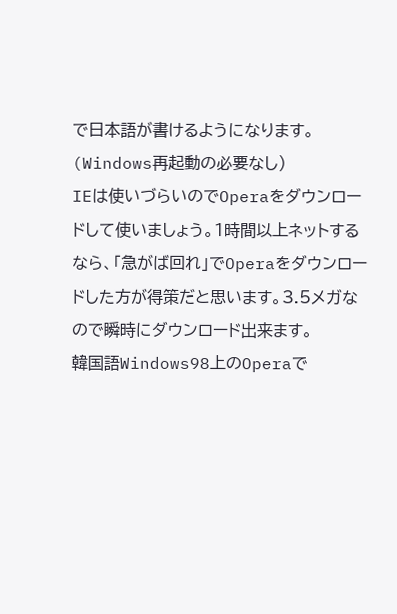で日本語が書けるようになります。(Windows再起動の必要なし)
IEは使いづらいのでOperaをダウンロードして使いましょう。1時間以上ネットするなら、「急がば回れ」でOperaをダウンロードした方が得策だと思います。3.5メガなので瞬時にダウンロード出来ます。
韓国語Windows98上のOperaで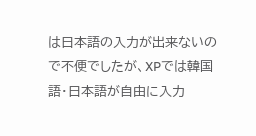は日本語の入力が出来ないので不便でしたが、XPでは韓国語・日本語が自由に入力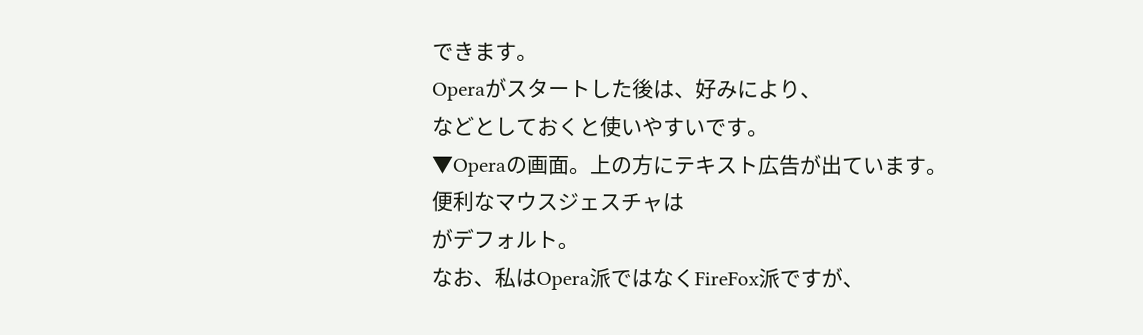できます。
Operaがスタートした後は、好みにより、
などとしておくと使いやすいです。
▼Operaの画面。上の方にテキスト広告が出ています。
便利なマウスジェスチャは
がデフォルト。
なお、私はOpera派ではなくFireFox派ですが、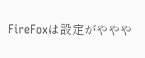FireFoxは設定がややや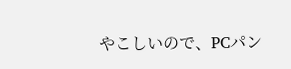やこしいので、PCパン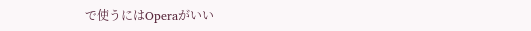で使うにはOperaがいい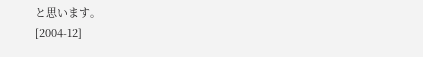と思います。
[2004-12]